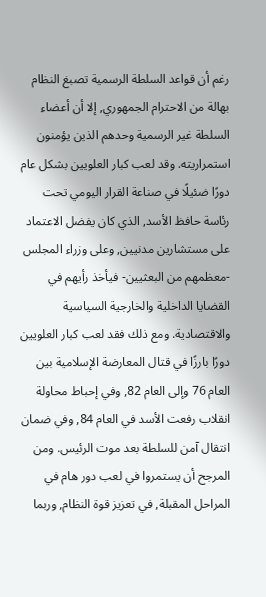رغم أن قواعد السلطة الرسمية تصبغ النظام بهالة من الاحترام الجمهوري, إلا أن أعضاء السلطة غير الرسمية وحدهم الذين يؤمنون استمراريته. وقد لعب كبار العلويين بشكل عام دورًا ضئيلًا في صناعة القرار اليومي تحت رئاسة حافظ الأسد, الذي كان يفضل الاعتماد على مستشارين مدنيين, وعلى وزراء المجلس -معظمهم من البعثيين- فيأخذ رأيهم في القضايا الداخلية والخارجية السياسية والاقتصادية. ومع ذلك فقد لعب كبار العلويين دورًا بارزًا في قتال المعارضة الإسلامية بين العام 76 وإلى العام 82, وفي إحباط محاولة انقلاب رفعت الأسد في العام 84, وفي ضمان انتقال آمن للسلطة بعد موت الرئيس. ومن المرجح أن يستمروا في لعب دور هام في المراحل المقبلة, في تعزيز قوة النظام, وربما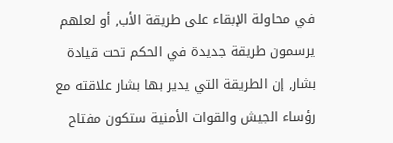في محاولة الإبقاء على طريقة الأب, أو لعلهم يرسمون طريقة جديدة في الحكم تحت قيادة بشار, إن الطريقة التي يدير بها بشار علاقته مع رؤساء الجيش والقوات الأمنية ستكون مفتاح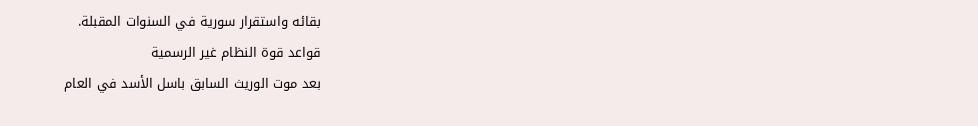بقائه واستقرار سورية في السنوات المقبلة.
قواعد قوة النظام غير الرسمية
بعد موت الوريث السابق باسل الأسد في العام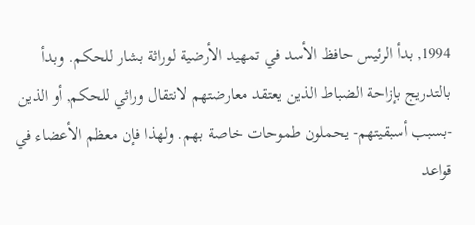1994, بدأ الرئيس حافظ الأسد في تمهيد الأرضية لوراثة بشار للحكم. وبدأ بالتدريج بإزاحة الضباط الذين يعتقد معارضتهم لانتقال وراثي للحكم, أو الذين -بسبب أسبقيتهم- يحملون طموحات خاصة بهم. ولهذا فإن معظم الأعضاء في قواعد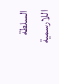السلطة اللارسمية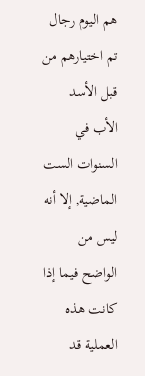هم اليوم رجال تم اختيارهم من قبل الأسد الأب في السنوات الست الماضية, إلا أنه ليس من الواضح فيما إذا كانت هذه العملية قد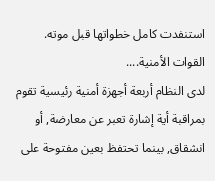استنفدت كامل خطواتها قبل موته.
القوات الأمنية....
لدى النظام أربعة أجهزة أمنية رئيسية تقوم بمراقبة أية إشارة تعبر عن معارضة, أو انشقاق, بينما تحتفظ بعين مفتوحة على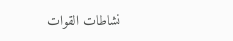نشاطات القوات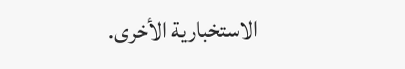الاستخبارية الأخرى.